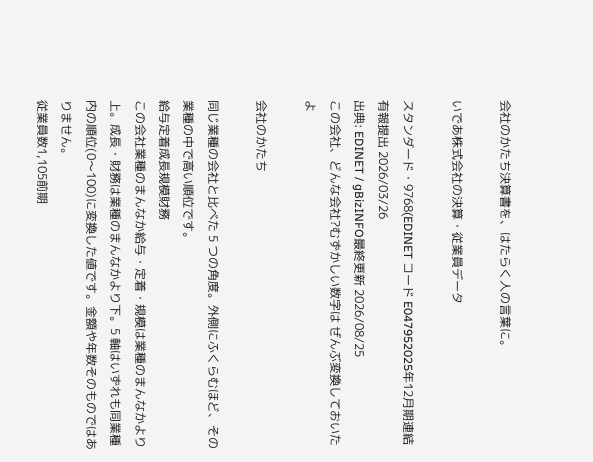会社のかたち決算書を、はたらく人の言葉に。

いであ株式会社の決算・従業員データ

スタンダード・9768(EDINET コード E047952025年12月期連結有報提出 2026/03/26
出典: EDINET / gBizINFO最終更新 2026/08/25
この会社、どんな会社?むずかしい数字は ぜんぶ変換しておいたよ

会社のかたち

同じ業種の会社と比べた 5 つの角度。外側にふくらむほど、その業種の中で高い順位です。
給与定着成長規模財務
この会社業種のまんなか給与・定着・規模は業種のまんなかより上。成長・財務は業種のまんなかより下。5 軸はいずれも同業種内の順位(0〜100)に変換した値です。金額や年数そのものではありません。
従業員数1,105前期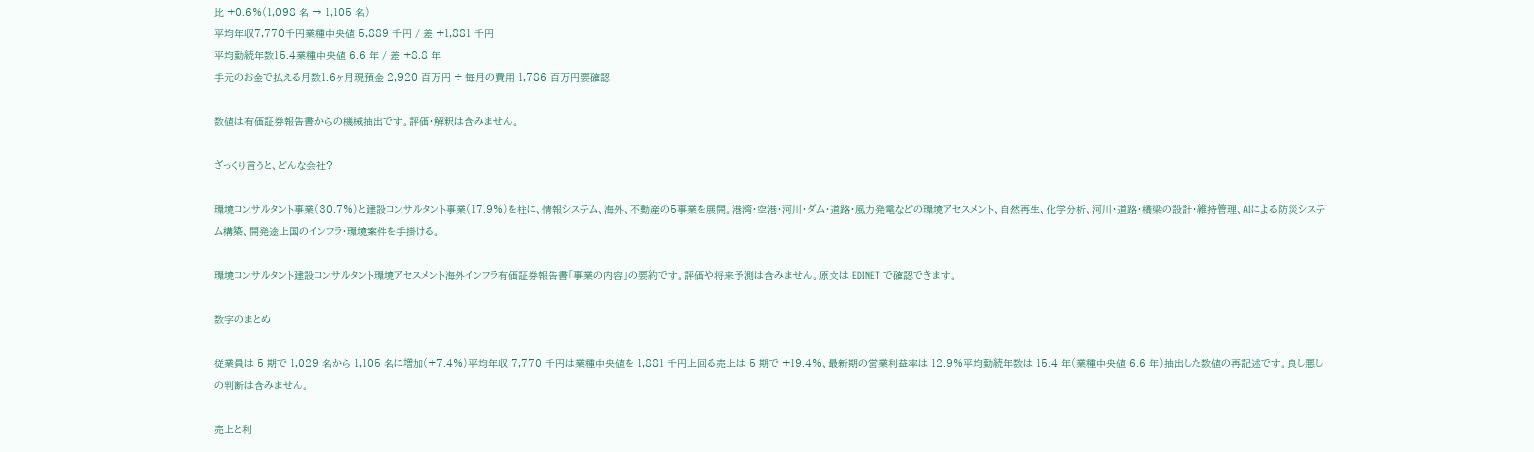比 +0.6%(1,098 名 → 1,105 名)
平均年収7,770千円業種中央値 5,889 千円 / 差 +1,881 千円
平均勤続年数15.4業種中央値 6.6 年 / 差 +8.8 年
手元のお金で払える月数1.6ヶ月現預金 2,920 百万円 ÷ 毎月の費用 1,786 百万円要確認

数値は有価証券報告書からの機械抽出です。評価・解釈は含みません。

ざっくり言うと、どんな会社?

環境コンサルタント事業(30.7%)と建設コンサルタント事業(17.9%)を柱に、情報システム、海外、不動産の5事業を展開。港湾・空港・河川・ダム・道路・風力発電などの環境アセスメント、自然再生、化学分析、河川・道路・橋梁の設計・維持管理、AIによる防災システム構築、開発途上国のインフラ・環境案件を手掛ける。

環境コンサルタント建設コンサルタント環境アセスメント海外インフラ有価証券報告書「事業の内容」の要約です。評価や将来予測は含みません。原文は EDINET で確認できます。

数字のまとめ

従業員は 5 期で 1,029 名から 1,105 名に増加(+7.4%)平均年収 7,770 千円は業種中央値を 1,881 千円上回る売上は 5 期で +19.4%、最新期の営業利益率は 12.9%平均勤続年数は 15.4 年(業種中央値 6.6 年)抽出した数値の再記述です。良し悪しの判断は含みません。

売上と利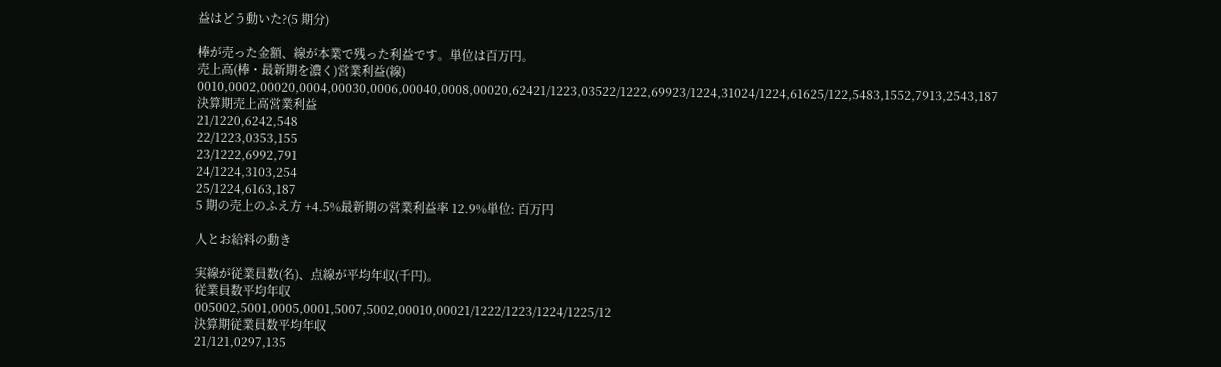益はどう動いた?(5 期分)

棒が売った金額、線が本業で残った利益です。単位は百万円。
売上高(棒・最新期を濃く)営業利益(線)
0010,0002,00020,0004,00030,0006,00040,0008,00020,62421/1223,03522/1222,69923/1224,31024/1224,61625/122,5483,1552,7913,2543,187
決算期売上高営業利益
21/1220,6242,548
22/1223,0353,155
23/1222,6992,791
24/1224,3103,254
25/1224,6163,187
5 期の売上のふえ方 +4.5%最新期の営業利益率 12.9%単位: 百万円

人とお給料の動き

実線が従業員数(名)、点線が平均年収(千円)。
従業員数平均年収
005002,5001,0005,0001,5007,5002,00010,00021/1222/1223/1224/1225/12
決算期従業員数平均年収
21/121,0297,135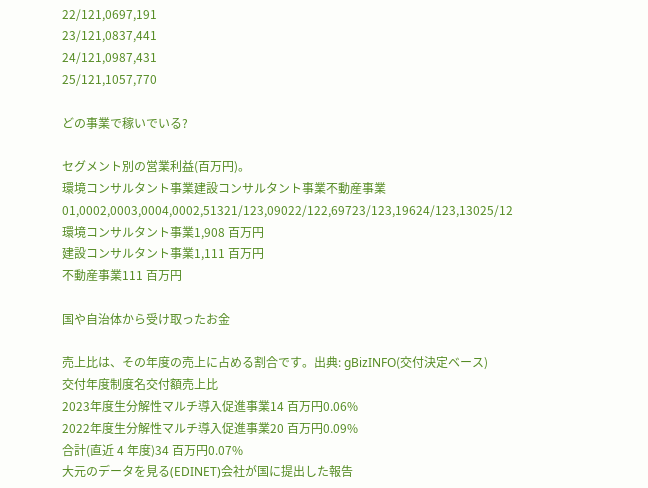22/121,0697,191
23/121,0837,441
24/121,0987,431
25/121,1057,770

どの事業で稼いでいる?

セグメント別の営業利益(百万円)。
環境コンサルタント事業建設コンサルタント事業不動産事業
01,0002,0003,0004,0002,51321/123,09022/122,69723/123,19624/123,13025/12
環境コンサルタント事業1,908 百万円
建設コンサルタント事業1,111 百万円
不動産事業111 百万円

国や自治体から受け取ったお金

売上比は、その年度の売上に占める割合です。出典: gBizINFO(交付決定ベース)
交付年度制度名交付額売上比
2023年度生分解性マルチ導入促進事業14 百万円0.06%
2022年度生分解性マルチ導入促進事業20 百万円0.09%
合計(直近 4 年度)34 百万円0.07%
大元のデータを見る(EDINET)会社が国に提出した報告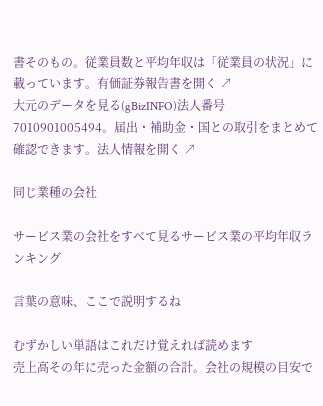書そのもの。従業員数と平均年収は「従業員の状況」に載っています。有価証券報告書を開く ↗
大元のデータを見る(gBizINFO)法人番号 7010901005494。届出・補助金・国との取引をまとめて確認できます。法人情報を開く ↗

同じ業種の会社

サービス業の会社をすべて見るサービス業の平均年収ランキング

言葉の意味、ここで説明するね

むずかしい単語はこれだけ覚えれば読めます
売上高その年に売った金額の合計。会社の規模の目安で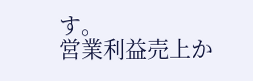す。
営業利益売上か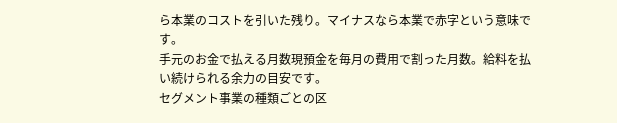ら本業のコストを引いた残り。マイナスなら本業で赤字という意味です。
手元のお金で払える月数現預金を毎月の費用で割った月数。給料を払い続けられる余力の目安です。
セグメント事業の種類ごとの区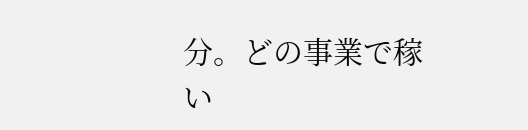分。どの事業で稼い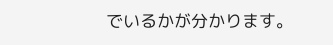でいるかが分かります。